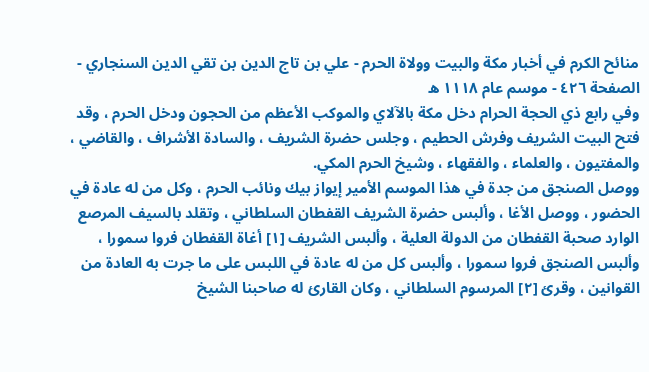منائح الكرم في أخبار مكة والبيت وولاة الحرم - علي بن تاج الدين بن تقي الدين السنجاري - الصفحة ٤٢٦ - موسم عام ١١١٨ ه
وفي رابع ذي الحجة الحرام دخل مكة بالآلاي والموكب الأعظم من الحجون ودخل الحرم ، وقد فتح البيت الشريف وفرش الحطيم ، وجلس حضرة الشريف ، والسادة الأشراف ، والقاضي ، والمفتيون ، والعلماء ، والفقهاء ، وشيخ الحرم المكي.
ووصل الصنجق من جدة في هذا الموسم الأمير إيواز بيك ونائب الحرم ، وكل من له عادة في الحضور ، ووصل الأغا ، وألبس حضرة الشريف القفطان السلطاني ، وتقلد بالسيف المرصع الوارد صحبة القفطان من الدولة العلية ، وألبس الشريف [١] أغاة القفطان فروا سمورا ، وألبس الصنجق فروا سمورا ، وألبس كل من له عادة في اللبس على ما جرت به العادة من القوانين ، وقرئ [٢] المرسوم السلطاني ، وكان القارئ له صاحبنا الشيخ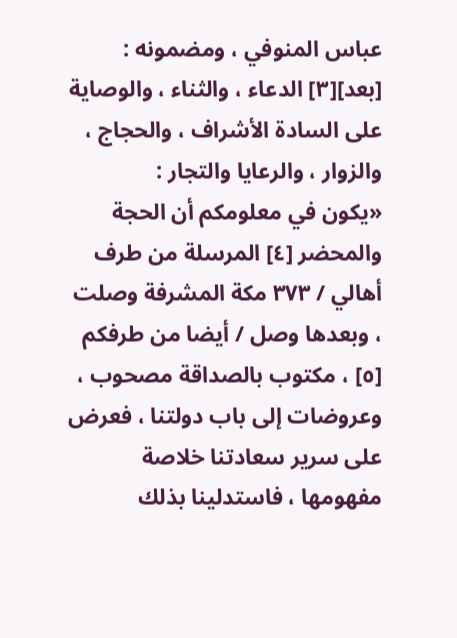عباس المنوفي ، ومضمونه :
[بعد][٣] الدعاء ، والثناء ، والوصاية على السادة الأشراف ، والحجاج ، والزوار ، والرعايا والتجار :
«يكون في معلومكم أن الحجة والمحضر [٤] المرسلة من طرف أهالي / ٣٧٣ مكة المشرفة وصلت ، وبعدها وصل / أيضا من طرفكم [٥] ، مكتوب بالصداقة مصحوب ، وعروضات إلى باب دولتنا ، فعرض على سرير سعادتنا خلاصة مفهومها ، فاستدلينا بذلك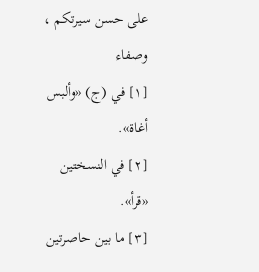على حسن سيرتكم ، وصفاء
[١] في (ج) «وألبس أغاة».
[٢] في النسختين «قرأ».
[٣] ما بين حاصرتين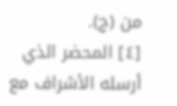من (ج).
[٤] المحضر الذي أرسله الأشراف مع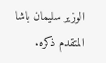الوزير سليمان باشا المتقدم ذكره.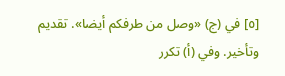[٥] في (ج) «وصل من طرفكم أيضا». تقديم وتأخير. وفي (أ) تكرر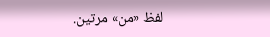لفظ «من» مرتين.